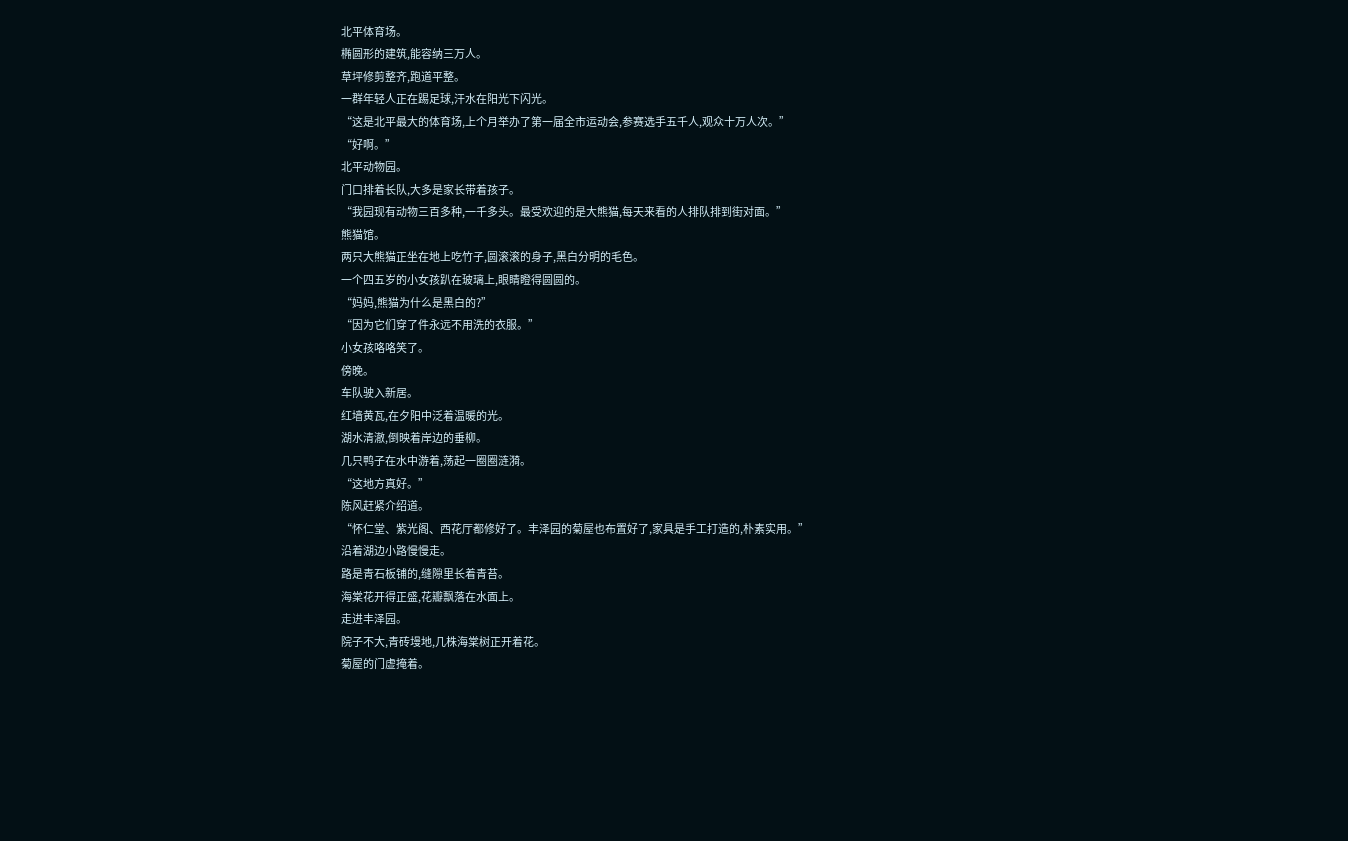北平体育场。
椭圆形的建筑,能容纳三万人。
草坪修剪整齐,跑道平整。
一群年轻人正在踢足球,汗水在阳光下闪光。
“这是北平最大的体育场,上个月举办了第一届全市运动会,参赛选手五千人,观众十万人次。”
“好啊。”
北平动物园。
门口排着长队,大多是家长带着孩子。
“我园现有动物三百多种,一千多头。最受欢迎的是大熊猫,每天来看的人排队排到街对面。”
熊猫馆。
两只大熊猫正坐在地上吃竹子,圆滚滚的身子,黑白分明的毛色。
一个四五岁的小女孩趴在玻璃上,眼睛瞪得圆圆的。
“妈妈,熊猫为什么是黑白的?”
“因为它们穿了件永远不用洗的衣服。”
小女孩咯咯笑了。
傍晚。
车队驶入新居。
红墙黄瓦,在夕阳中泛着温暖的光。
湖水清澈,倒映着岸边的垂柳。
几只鸭子在水中游着,荡起一圈圈涟漪。
“这地方真好。”
陈风赶紧介绍道。
“怀仁堂、紫光阁、西花厅都修好了。丰泽园的菊屋也布置好了,家具是手工打造的,朴素实用。”
沿着湖边小路慢慢走。
路是青石板铺的,缝隙里长着青苔。
海棠花开得正盛,花瓣飘落在水面上。
走进丰泽园。
院子不大,青砖墁地,几株海棠树正开着花。
菊屋的门虚掩着。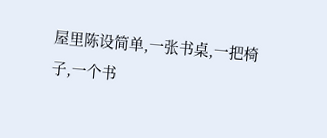屋里陈设简单,一张书桌,一把椅子,一个书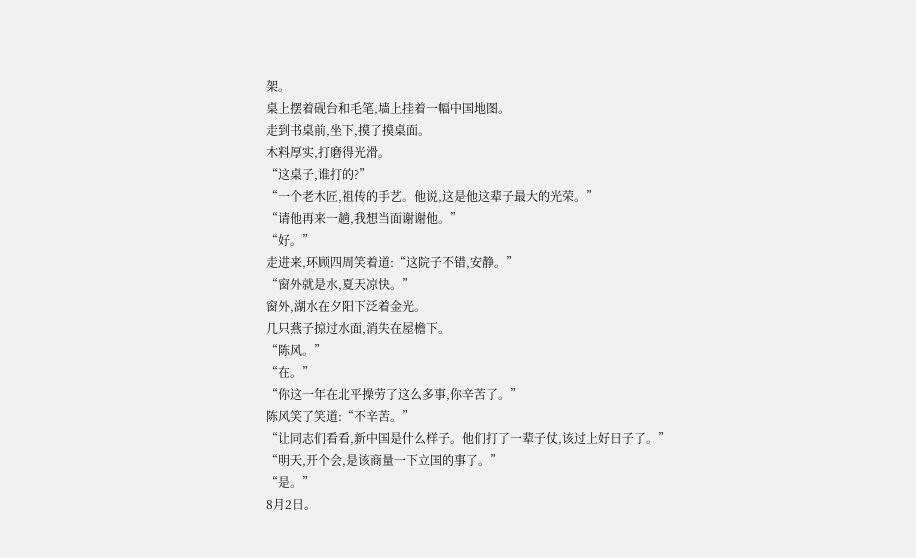架。
桌上摆着砚台和毛笔,墙上挂着一幅中国地图。
走到书桌前,坐下,摸了摸桌面。
木料厚实,打磨得光滑。
“这桌子,谁打的?”
“一个老木匠,祖传的手艺。他说,这是他这辈子最大的光荣。”
“请他再来一趟,我想当面谢谢他。”
“好。”
走进来,环顾四周笑着道:“这院子不错,安静。”
“窗外就是水,夏天凉快。”
窗外,湖水在夕阳下泛着金光。
几只燕子掠过水面,消失在屋檐下。
“陈风。”
“在。”
“你这一年在北平操劳了这么多事,你辛苦了。”
陈风笑了笑道:“不辛苦。”
“让同志们看看,新中国是什么样子。他们打了一辈子仗,该过上好日子了。”
“明天,开个会,是该商量一下立国的事了。”
“是。”
8月2日。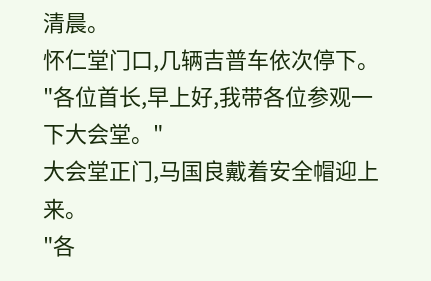清晨。
怀仁堂门口,几辆吉普车依次停下。
"各位首长,早上好,我带各位参观一下大会堂。"
大会堂正门,马国良戴着安全帽迎上来。
"各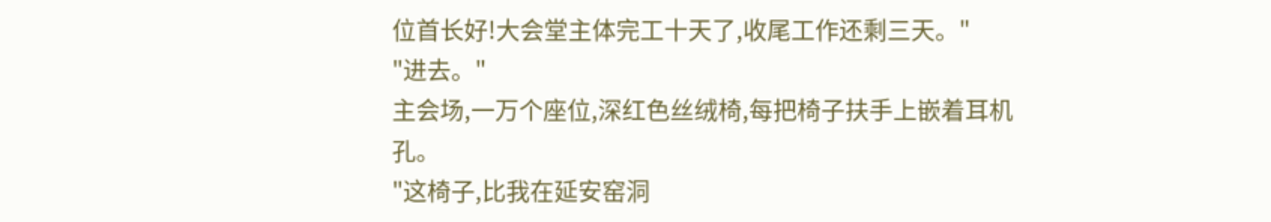位首长好!大会堂主体完工十天了,收尾工作还剩三天。"
"进去。"
主会场,一万个座位,深红色丝绒椅,每把椅子扶手上嵌着耳机孔。
"这椅子,比我在延安窑洞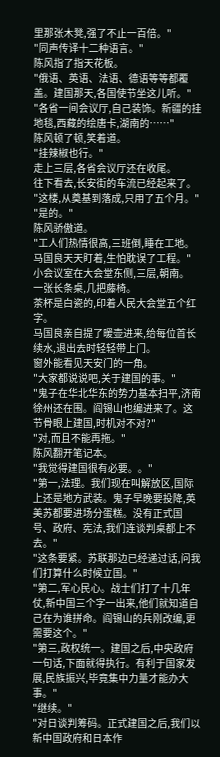里那张木凳,强了不止一百倍。"
"同声传译十二种语言。"
陈风指了指天花板。
"俄语、英语、法语、德语等等都覆盖。建国那天,各国使节坐这儿听。"
"各省一间会议厅,自己装饰。新疆的挂地毯,西藏的绘唐卡,湖南的……"
陈风顿了顿,笑着道。
"挂辣椒也行。"
走上三层,各省会议厅还在收尾。
往下看去,长安街的车流已经起来了。
"这楼,从奠基到落成,只用了五个月。"
"是的。"
陈风骄傲道。
"工人们热情很高,三班倒,睡在工地。马国良天天盯着,生怕耽误了工程。"
小会议室在大会堂东侧,三层,朝南。
一张长条桌,几把藤椅。
茶杯是白瓷的,印着人民大会堂五个红字。
马国良亲自提了暖壶进来,给每位首长续水,退出去时轻轻带上门。
窗外能看见天安门的一角。
"大家都说说吧,关于建国的事。"
"鬼子在华北华东的势力基本扫平,济南徐州还在围。阎锡山也编进来了。这节骨眼上建国,时机对不对?"
"对,而且不能再拖。"
陈风翻开笔记本。
"我觉得建国很有必要。。"
"第一,法理。我们现在叫解放区,国际上还是地方武装。鬼子早晚要投降,英美苏都要进场分蛋糕。没有正式国号、政府、宪法,我们连谈判桌都上不去。"
"这条要紧。苏联那边已经递过话,问我们打算什么时候立国。"
"第二,军心民心。战士们打了十几年仗,新中国三个字一出来,他们就知道自己在为谁拼命。阎锡山的兵刚改编,更需要这个。"
"第三,政权统一。建国之后,中央政府一句话,下面就得执行。有利于国家发展,民族振兴,毕竟集中力量才能办大事。"
"继续。"
"对日谈判筹码。正式建国之后,我们以新中国政府和日本作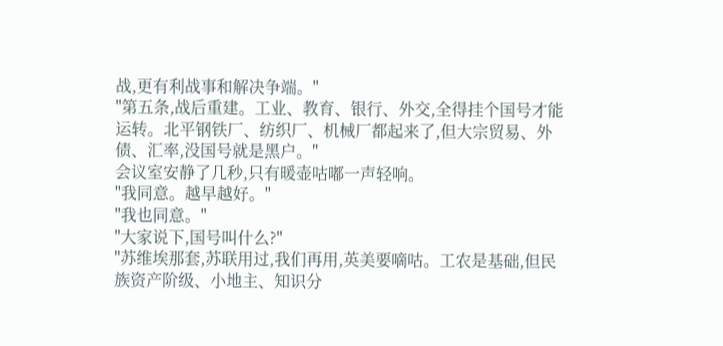战,更有利战事和解决争端。"
"第五条,战后重建。工业、教育、银行、外交,全得挂个国号才能运转。北平钢铁厂、纺织厂、机械厂都起来了,但大宗贸易、外债、汇率,没国号就是黑户。"
会议室安静了几秒,只有暖壶咕嘟一声轻响。
"我同意。越早越好。"
"我也同意。"
"大家说下,国号叫什么?"
"苏维埃那套,苏联用过,我们再用,英美要嘀咕。工农是基础,但民族资产阶级、小地主、知识分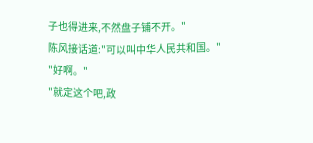子也得进来,不然盘子铺不开。"
陈风接话道:"可以叫中华人民共和国。"
"好啊。"
"就定这个吧,政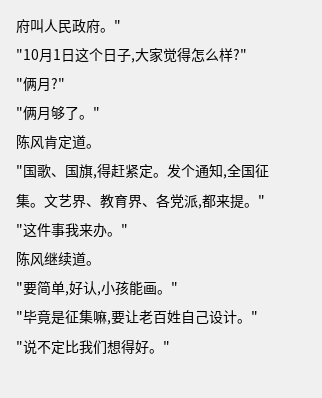府叫人民政府。"
"10月1日这个日子,大家觉得怎么样?"
"俩月?"
"俩月够了。"
陈风肯定道。
"国歌、国旗,得赶紧定。发个通知,全国征集。文艺界、教育界、各党派,都来提。"
"这件事我来办。"
陈风继续道。
"要简单,好认,小孩能画。"
"毕竟是征集嘛,要让老百姓自己设计。"
"说不定比我们想得好。"